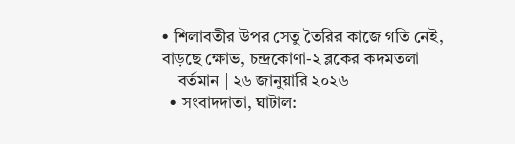• শিলাবতীর উপর সেতু তৈরির কাজে গতি নেই, বাড়ছে ক্ষোভ, চন্দ্রকোণা-২ ব্লকের কদমতলা
    বর্তমান | ২৬ জানুয়ারি ২০২৬
  • সংবাদদাতা, ঘাটাল: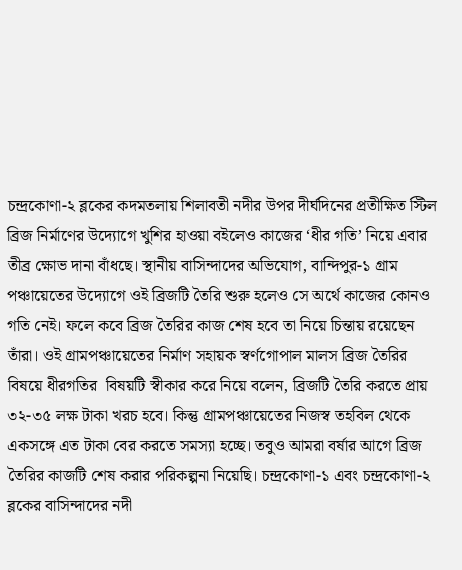চন্দ্রকোণা-২ ব্লকের কদমতলায় শিলাবতী নদীর উপর দীর্ঘদিনের প্রতীক্ষিত স্টিল ব্রিজ নির্মাণের উদ্যোগে খুশির হাওয়া বইলেও কাজের ‘ধীর গতি’ নিয়ে এবার তীব্র ক্ষোভ দানা বাঁধছে। স্থানীয় বাসিন্দাদের অভিযোগ, বান্দিপুর-১ গ্রাম পঞ্চায়েতের উদ্যোগে ওই ব্রিজটি তৈরি শুরু হলেও সে অর্থে কাজের কোনও গতি নেই। ফলে কবে ব্রিজ তৈরির কাজ শেষ হবে তা নিয়ে চিন্তায় রয়েছেন তাঁরা। ওই গ্রামপঞ্চায়েতের নির্মাণ সহায়ক স্বর্ণগোপাল মালস ব্রিজ তৈরির বিষয়ে ধীরগতির  বিষয়টি স্বীকার করে নিয়ে বলেন, ব্রিজটি তৈরি করতে প্রায় ৩২-৩৫ লক্ষ টাকা খরচ হবে। কিন্তু গ্রামপঞ্চায়েতের নিজস্ব তহবিল থেকে একসঙ্গে এত টাকা বের করতে সমস্যা হচ্ছে। তবুও আমরা বর্ষার আগে ব্রিজ তৈরির কাজটি শেষ করার পরিকল্পনা নিয়েছি। চন্দ্রকোণা-১ এবং চন্দ্রকোণা-২ ব্লকের বাসিন্দাদের নদী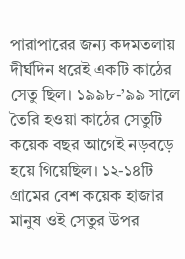পারাপারের জন্য কদমতলায় দীর্ঘদিন ধরেই একটি কাঠের সেতু ছিল। ১৯৯৮-’৯৯ সালে তৈরি হওয়া কাঠের সেতুটি কয়েক বছর আগেই নড়বড়ে হয়ে গিয়েছিল। ১২-১৪টি গ্রামের বেশ কয়েক হাজার মানুষ ওই সেতুর উপর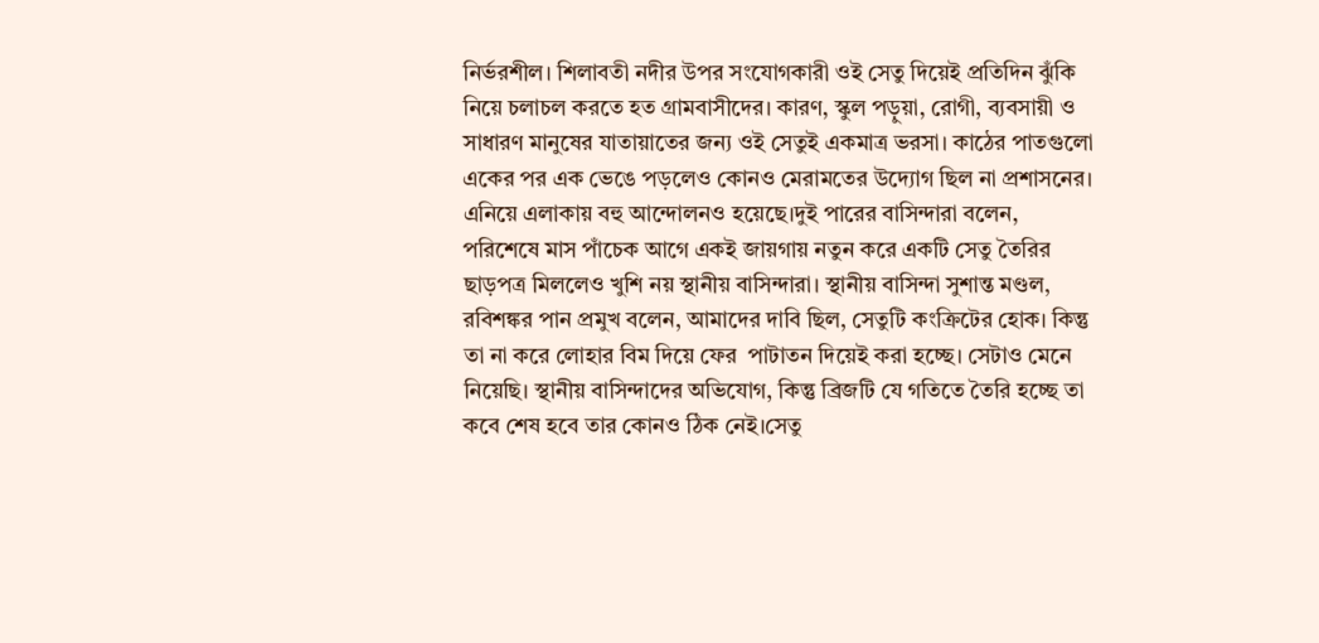নির্ভরশীল। শিলাবতী নদীর উপর সংযোগকারী ওই সেতু দিয়েই প্রতিদিন ঝুঁকি নিয়ে চলাচল করতে হত গ্রামবাসীদের। কারণ, স্কুল পড়ুয়া, রোগী, ব্যবসায়ী ও সাধারণ মানুষের যাতায়াতের জন্য ওই সেতুই একমাত্র ভরসা। কাঠের পাতগুলো একের পর এক ভেঙে পড়লেও কোনও মেরামতের উদ্যোগ ছিল না প্রশাসনের। এনিয়ে এলাকায় বহু আন্দোলনও হয়েছে।দুই পারের বাসিন্দারা বলেন, পরিশেষে মাস পাঁচেক আগে একই জায়গায় নতুন করে একটি সেতু তৈরির ছাড়পত্র মিললেও খুশি নয় স্থানীয় বাসিন্দারা। স্থানীয় বাসিন্দা সুশান্ত মণ্ডল, রবিশঙ্কর পান প্রমুখ বলেন, আমাদের দাবি ছিল, সেতুটি কংক্রিটের হোক। কিন্তু তা না করে লোহার বিম দিয়ে ফের  পাটাতন দিয়েই করা হচ্ছে। সেটাও মেনে নিয়েছি। স্থানীয় বাসিন্দাদের অভিযোগ, কিন্তু ব্রিজটি যে গতিতে তৈরি হচ্ছে তা কবে শেষ হবে তার কোনও ঠিক নেই।সেতু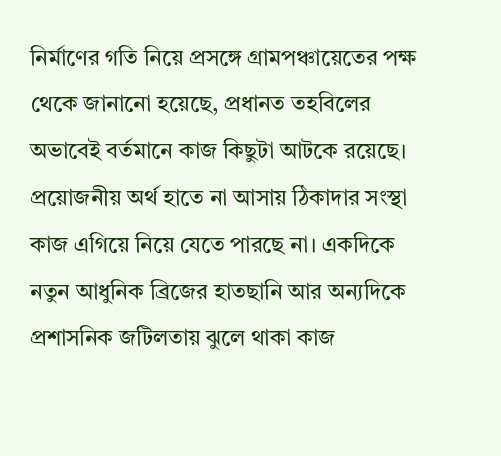নির্মাণের গতি নিয়ে প্রসঙ্গে গ্রামপঞ্চায়েতের পক্ষ থেকে জানানো হয়েছে, প্রধানত তহবিলের অভাবেই বর্তমানে কাজ কিছুটা আটকে রয়েছে।   প্রয়োজনীয় অর্থ হাতে না আসায় ঠিকাদার সংস্থা কাজ এগিয়ে নিয়ে যেতে পারছে না। একদিকে নতুন আধুনিক ব্রিজের হাতছানি আর অন্যদিকে প্রশাসনিক জটিলতায় ঝুলে থাকা কাজ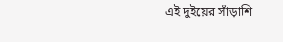এই দুইয়ের সাঁড়াশি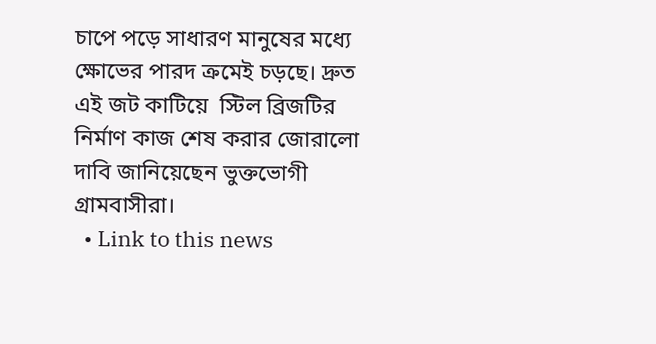চাপে পড়ে সাধারণ মানুষের মধ্যে ক্ষোভের পারদ ক্রমেই চড়ছে। দ্রুত এই জট কাটিয়ে  স্টিল ব্রিজটির নির্মাণ কাজ শেষ করার জোরালো দাবি জানিয়েছেন ভুক্তভোগী গ্রামবাসীরা।
  • Link to this news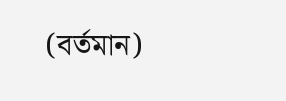(বর্তমান)